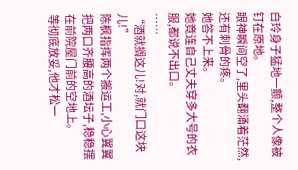白玲身子猛地一颤,整个人像被钉在原地。
眼神瞬间空了,里头翻涌着茫然,还有刺骨的疼。
她答不上来。
她竟连自己丈夫穿多大号的衣服,都说不出口。
……
“酒就搁这儿!对,就门口这块儿!”
陈枫指挥两个搬运工,小心翼翼把两口齐腰高的酒坛子,稳稳摆在前院屋门前的空地上。
等彻底放妥,他才松一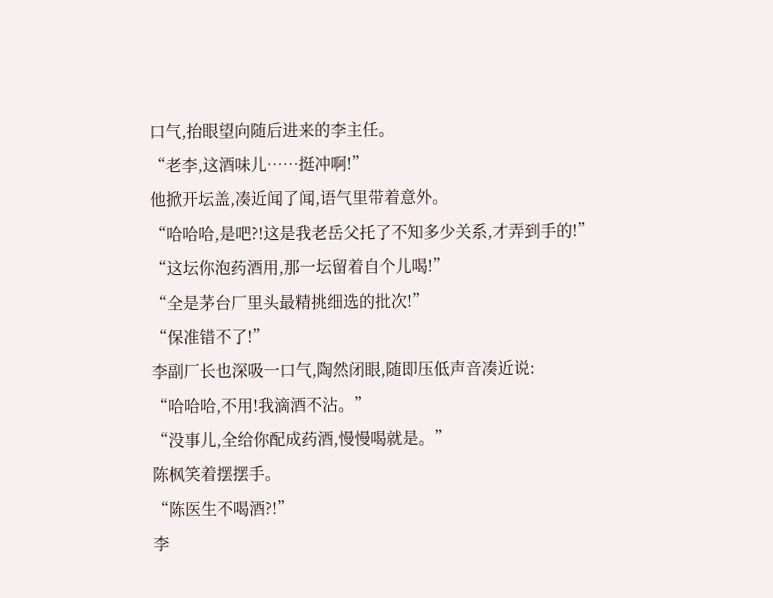口气,抬眼望向随后进来的李主任。
“老李,这酒味儿……挺冲啊!”
他掀开坛盖,凑近闻了闻,语气里带着意外。
“哈哈哈,是吧?!这是我老岳父托了不知多少关系,才弄到手的!”
“这坛你泡药酒用,那一坛留着自个儿喝!”
“全是茅台厂里头最精挑细选的批次!”
“保准错不了!”
李副厂长也深吸一口气,陶然闭眼,随即压低声音凑近说:
“哈哈哈,不用!我滴酒不沾。”
“没事儿,全给你配成药酒,慢慢喝就是。”
陈枫笑着摆摆手。
“陈医生不喝酒?!”
李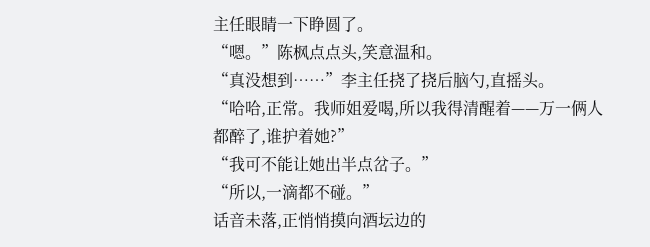主任眼睛一下睁圆了。
“嗯。”陈枫点点头,笑意温和。
“真没想到……”李主任挠了挠后脑勺,直摇头。
“哈哈,正常。我师姐爱喝,所以我得清醒着——万一俩人都醉了,谁护着她?”
“我可不能让她出半点岔子。”
“所以,一滴都不碰。”
话音未落,正悄悄摸向酒坛边的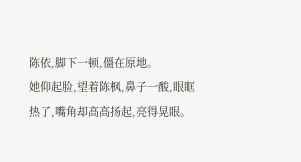陈依,脚下一顿,僵在原地。
她仰起脸,望着陈枫,鼻子一酸,眼眶热了,嘴角却高高扬起,亮得晃眼。